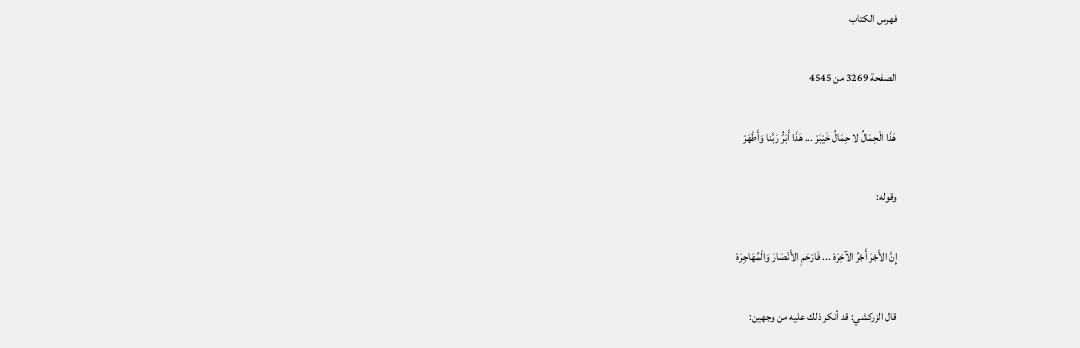فهرس الكتاب

الصفحة 3269 من 4545

هَذَا الْحِمَالُ لا حِمَالُ خَيْبَرْ ... هَذَا أَبَرُّ رَبَّنا وَأَطْهَرْ

وقوله:

إِنَّ الأَجْرَ أَجْرُ الآخِرَهْ ... فَارْحَمِ الأَنْصَارَ وَالْمُهَاجِرَهْ

قال الزركشي: قد أنكر ذلك عليه من وجهين: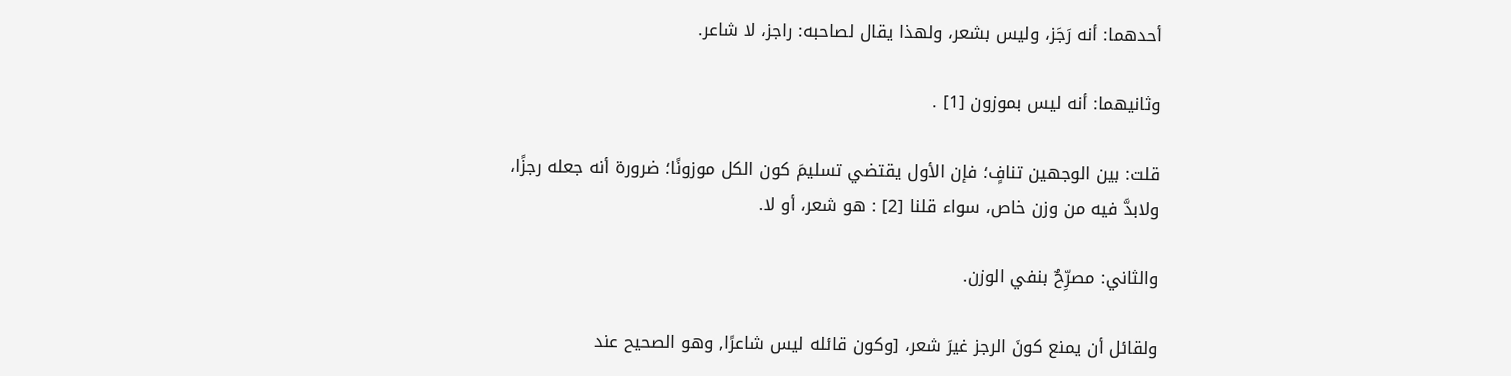أحدهما: أنه رَجَز، وليس بشعر، ولهذا يقال لصاحبه: راجز، لا شاعر.

وثانيهما: أنه ليس بموزون [1] .

قلت: بين الوجهين تنافٍ؛ فإن الأول يقتضي تسليمَ كون الكل موزونًا؛ ضرورة أنه جعله رجزًا، ولابدَّ فيه من وزن خاص، سواء قلنا [2] : هو شعر، أو لا.

والثاني: مصرِّحٌ بنفي الوزن.

ولقائل أن يمنع كونَ الرجز غيرَ شعر، [وكون قائله ليس شاعرًا, وهو الصحيح عند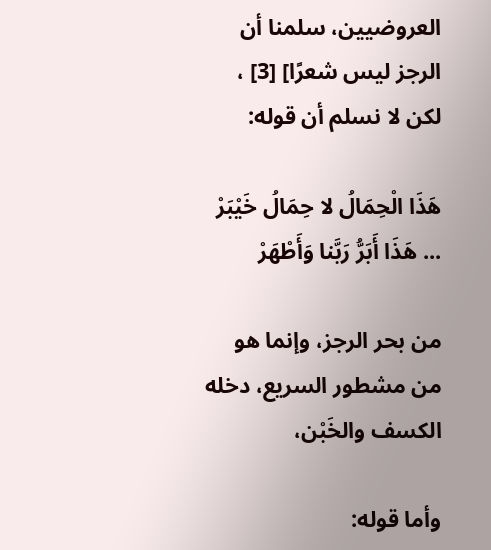العروضيين، سلمنا أن الرجز ليس شعرًا] [3] ، لكن لا نسلم أن قوله:

هَذَا الْحِمَالُ لا حِمَالُ خَيْبَرْ ... هَذَا أَبَرُّ رَبَّنا وَأَطْهَرْ

من بحر الرجز، وإنما هو من مشطور السريع، دخله الكسف والخَبْن،

وأما قوله: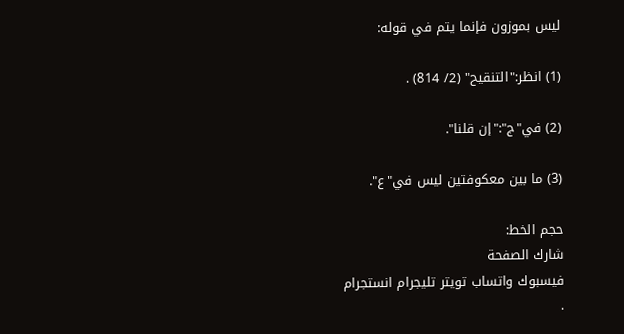ليس بموزون فإنما يتم في قوله:

(1) انظر:"التنقيح" (2/ 814) .

(2) في"ج":"إن قلنا".

(3) ما بين معكوفتين ليس في"ع".

حجم الخط:
شارك الصفحة
فيسبوك واتساب تويتر تليجرام انستجرام
.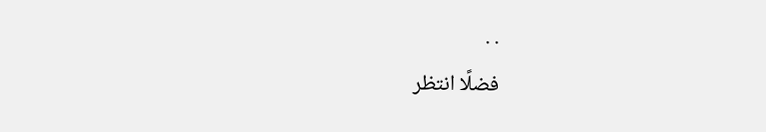. .
فضلًا انتظر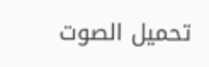تحميل الصوت